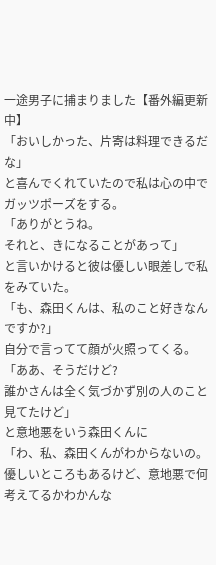一途男子に捕まりました【番外編更新中】
「おいしかった、片寄は料理できるだな」
と喜んでくれていたので私は心の中でガッツポーズをする。
「ありがとうね。
それと、きになることがあって」
と言いかけると彼は優しい眼差しで私をみていた。
「も、森田くんは、私のこと好きなんですか?」
自分で言ってて顔が火照ってくる。
「ああ、そうだけど?
誰かさんは全く気づかず別の人のこと見てたけど」
と意地悪をいう森田くんに
「わ、私、森田くんがわからないの。
優しいところもあるけど、意地悪で何考えてるかわかんな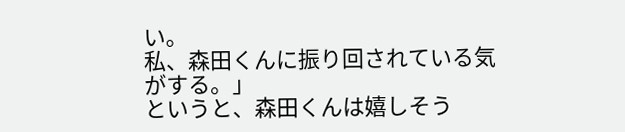い。
私、森田くんに振り回されている気がする。」
というと、森田くんは嬉しそう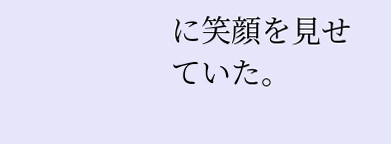に笑顔を見せていた。